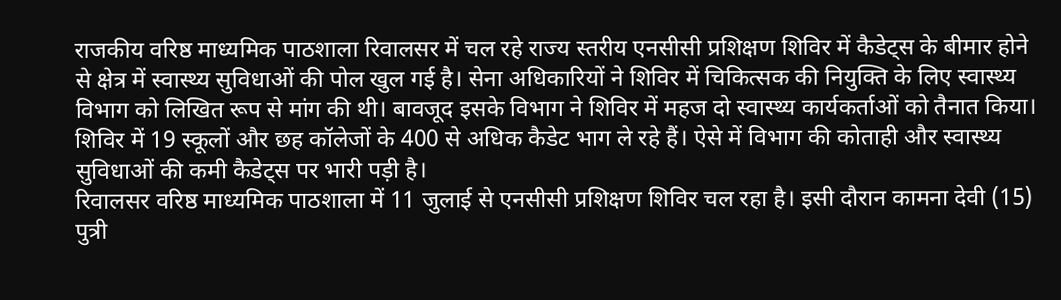राजकीय वरिष्ठ माध्यमिक पाठशाला रिवालसर में चल रहे राज्य स्तरीय एनसीसी प्रशिक्षण शिविर में कैडेट्स के बीमार होने से क्षेत्र में स्वास्थ्य सुविधाओं की पोल खुल गई है। सेना अधिकारियों ने शिविर में चिकित्सक की नियुक्ति के लिए स्वास्थ्य विभाग को लिखित रूप से मांग की थी। बावजूद इसके विभाग ने शिविर में महज दो स्वास्थ्य कार्यकर्ताओं को तैनात किया। शिविर में 19 स्कूलों और छह कॉलेजों के 400 से अधिक कैडेट भाग ले रहे हैं। ऐसे में विभाग की कोताही और स्वास्थ्य सुविधाओं की कमी कैडेट्स पर भारी पड़ी है।
रिवालसर वरिष्ठ माध्यमिक पाठशाला में 11 जुलाई से एनसीसी प्रशिक्षण शिविर चल रहा है। इसी दौरान कामना देवी (15) पुत्री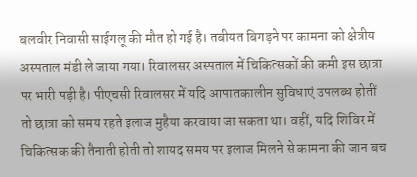बलवीर निवासी साईगलू की मौत हो गई है। तबीयत बिगड़ने पर कामना को क्षेत्रीय अस्पताल मंडी ले जाया गया। रिवालसर अस्पताल में चिकित्सकों की कमी इस छात्रा पर भारी पड़ी है। पीएचसी रिवालसर में यदि आपातकालीन सुविधाएं उपलब्ध होतीं तो छात्रा को समय रहते इलाज मुहैया करवाया जा सकता था। वहीं, यदि शिविर में चिकित्सक की तैनाती होती तो शायद समय पर इलाज मिलने से कामना की जान बच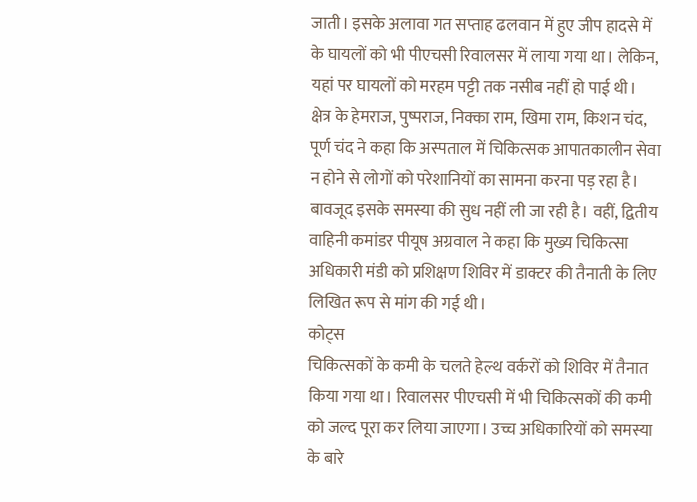जाती। इसके अलावा गत सप्ताह ढलवान में हुए जीप हादसे में के घायलों को भी पीएचसी रिवालसर में लाया गया था। लेकिन, यहां पर घायलों को मरहम पट्टी तक नसीब नहीं हो पाई थी।
क्षेत्र के हेमराज, पुष्पराज, निक्का राम, खिमा राम, किशन चंद, पूर्ण चंद ने कहा कि अस्पताल में चिकित्सक आपातकालीन सेवा न होने से लोगों को परेशानियों का सामना करना पड़ रहा है। बावजूद इसके समस्या की सुध नहीं ली जा रही है। वहीं, द्वितीय वाहिनी कमांडर पीयूष अग्रवाल ने कहा कि मुख्य चिकित्सा अधिकारी मंडी को प्रशिक्षण शिविर में डाक्टर की तैनाती के लिए लिखित रूप से मांग की गई थी।
कोट्स
चिकित्सकों के कमी के चलते हेल्थ वर्करों को शिविर में तैनात किया गया था। रिवालसर पीएचसी में भी चिकित्सकों की कमी को जल्द पूरा कर लिया जाएगा। उच्च अधिकारियों को समस्या के बारे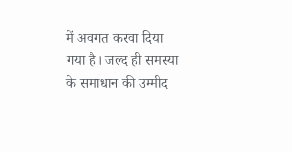में अवगत करवा दिया गया है। जल्द ही समस्या के समाधान की उम्मीद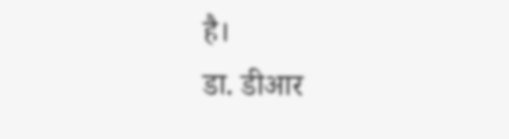है।
डा. डीआर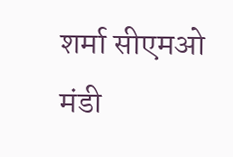शर्मा सीएमओ मंडी